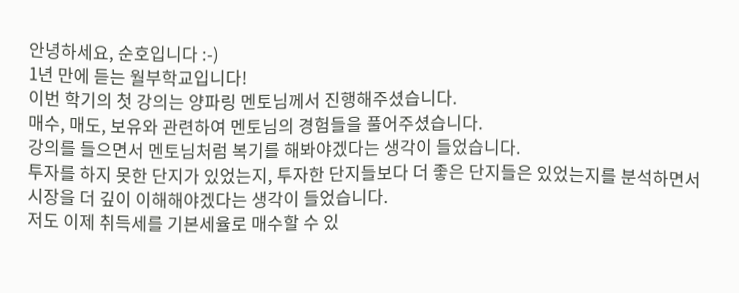안녕하세요, 순호입니다 :-)
1년 만에 듣는 월부학교입니다!
이번 학기의 첫 강의는 양파링 멘토님께서 진행해주셨습니다.
매수, 매도, 보유와 관련하여 멘토님의 경험들을 풀어주셨습니다.
강의를 들으면서 멘토님처럼 복기를 해봐야겠다는 생각이 들었습니다.
투자를 하지 못한 단지가 있었는지, 투자한 단지들보다 더 좋은 단지들은 있었는지를 분석하면서 시장을 더 깊이 이해해야겠다는 생각이 들었습니다.
저도 이제 취득세를 기본세율로 매수할 수 있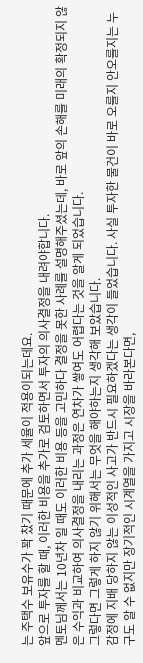는 주택수 보유수가 꽉 찼기 때문에 추가 세율이 적용이되는데요.
앞으로 투자를 할 때, 이러한 비용을 추가로 검토하면서 투자의 의사결정을 내려야합니다.
멘토님께서는 10년차 일 때도 이러한 비용 등을 고민하다 결정을 못한 사례를 설명해주셨는데, 바로 앞의 손해를 미래의 확정되지 않은 수익과 비교하여 의사결정을 내리는 과정은 연차가 쌓여도 어렵다는 것을 알게 되었습니다.
그렇다면 그렇게 하지 않기 위해서는 무엇을 해야하는지 생각해 보았습니다.
감정에 지배 당하지 않는 이성적인 사고가 반드시 필요하겠다는 생각이 들었습니다. 사실 투자한 물건이 바로 오를지 안오를지는 누구도 알 수 없지만 장기적인 시계열을 가지고 시장을 바라본다면,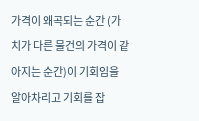가격이 왜곡되는 순간 (가치가 다른 물건의 가격이 같아지는 순간)이 기회임을 알아차리고 기회를 잡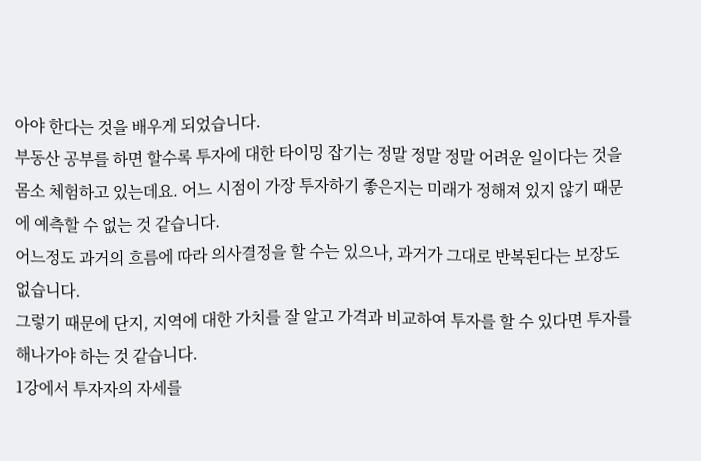아야 한다는 것을 배우게 되었습니다.
부동산 공부를 하면 할수록 투자에 대한 타이밍 잡기는 정말 정말 정말 어려운 일이다는 것을 몸소 체험하고 있는데요. 어느 시점이 가장 투자하기 좋은지는 미래가 정해져 있지 않기 때문에 예측할 수 없는 것 같습니다.
어느정도 과거의 흐름에 따라 의사결정을 할 수는 있으나, 과거가 그대로 반복된다는 보장도 없습니다.
그렇기 때문에 단지, 지역에 대한 가치를 잘 알고 가격과 비교하여 투자를 할 수 있다면 투자를 해나가야 하는 것 같습니다.
1강에서 투자자의 자세를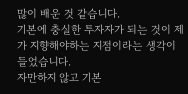많이 배운 것 같습니다.
기본에 충실한 투자자가 되는 것이 제가 지향해야하는 지점이라는 생각이 들었습니다.
자만하지 않고 기본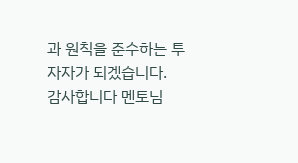과 원칙을 준수하는 투자자가 되겠습니다.
감사합니다 멘토님